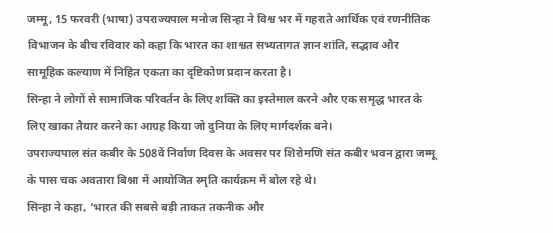जम्मू, 15 फरवरी (भाषा) उपराज्यपाल मनोज सिन्हा ने विश्व भर में गहराते आर्थिक एवं रणनीतिक विभाजन के बीच रविवार को कहा कि भारत का शाश्वत सभ्यतागत ज्ञान शांति, सद्भाव और सामूहिक कल्याण में निहित एकता का दृष्टिकोण प्रदान करता है।
सिन्हा ने लोगों से सामाजिक परिवर्तन के लिए शक्ति का इस्तेमाल करने और एक समृद्ध भारत के लिए खाका तैयार करने का आग्रह किया जो दुनिया के लिए मार्गदर्शक बने।
उपराज्यपाल संत कबीर के 508वें निर्वाण दिवस के अवसर पर शिरोमणि संत कबीर भवन द्वारा जम्मू के पास चक अवतारा बिश्ना में आयोजित स्मृति कार्यक्रम में बोल रहे थे।
सिन्हा ने कहा, ‘भारत की सबसे बड़ी ताकत तकनीक और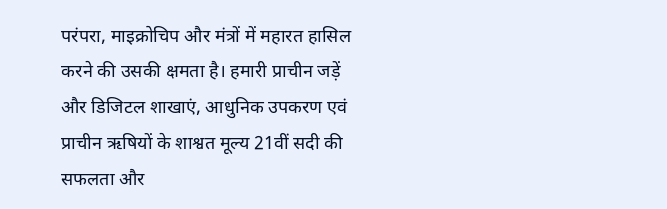परंपरा, माइक्रोचिप और मंत्रों में महारत हासिल करने की उसकी क्षमता है। हमारी प्राचीन जड़ें और डिजिटल शाखाएं, आधुनिक उपकरण एवं प्राचीन ऋषियों के शाश्वत मूल्य 21वीं सदी की सफलता और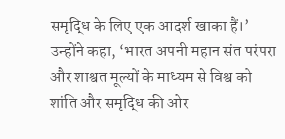समृद्धि के लिए एक आदर्श खाका हैं।’
उन्होंने कहा, ‘भारत अपनी महान संत परंपरा और शाश्वत मूल्यों के माध्यम से विश्व को शांति और समृद्धि की ओर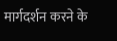मार्गदर्शन करने के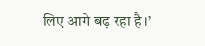लिए आगे बढ़ रहा है।’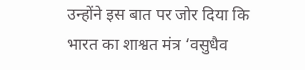उन्होंने इस बात पर जोर दिया कि भारत का शाश्वत मंत्र ‘वसुधैव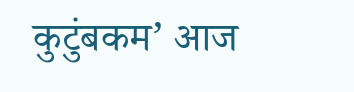कुटुंबकम’ आज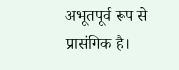अभूतपूर्व रूप से प्रासंगिक है।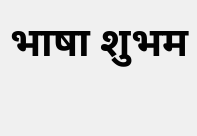भाषा शुभम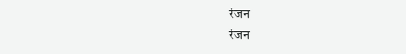रंजन
रंजन